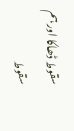سقوط ڈھاکا اور ہم
سقوط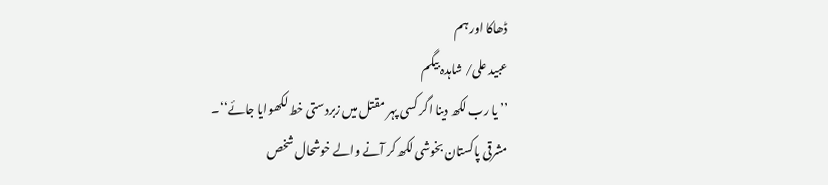ڈھاکا اور ہم
عبید علی/ شاہدہ بیگم
’’یا رب لکھ دینا اگر کسی پہر مقتل میں زبردستی خط لکھوایا جائے‘‘۔
مشرقی پاکستان بخوشی لکھ کر آنے والے خوشحال شخص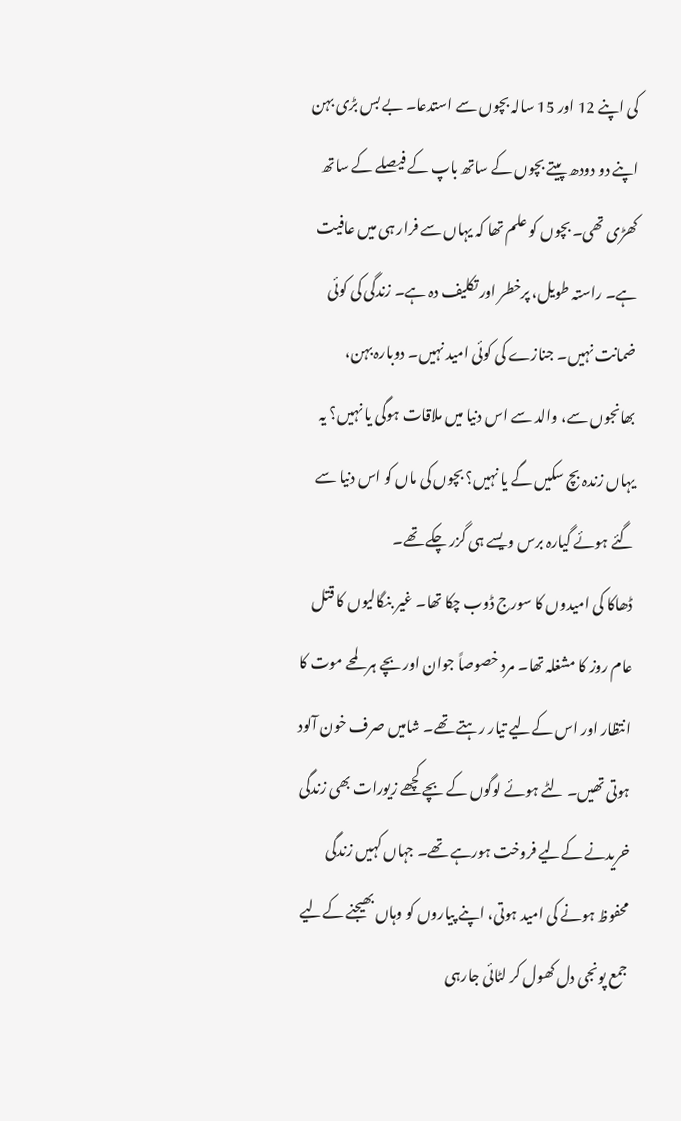کی اپنے 12 اور 15 سالہ بچوں سے استدعا۔ بے بس بڑی بہن اپنے دو دودھ پیتے بچوں کے ساتھ باپ کے فیصلے کے ساتھ کھڑی تھی۔ بچوں کو علم تھا کہ یہاں سے فرار ہی میں عافیت ہے۔ راستہ طویل، پرخطر اور تکلیف دہ ہے۔ زندگی کی کوئی ضمانت نہیں۔ جنازے کی کوئی امید نہیں۔ دوبارہ بہن، بھانجوں سے، والد سے اس دنیا میں ملاقات ہوگی یا نہیں؟ یہ یہاں زندہ بچ سکیں گے یا نہیں؟ بچوں کی ماں کو اس دنیا سے گئے ہوئے گیارہ برس ویسے ہی گزر چکے تھے۔
ڈھاکا کی امیدوں کا سورج ڈوب چکا تھا۔ غیر بنگالیوں کا قتل عام روز کا مشغلہ تھا۔ مرد خصوصاً جوان اور بچے ہر لمحے موت کا انتظار اور اس کےلیے تیار رہتے تھے۔ شامیں صرف خون آلود ہوتی تھیں۔ لٹے ہوئے لوگوں کے بچے کچھے زیورات بھی زندگی خریدنے کےلیے فروخت ہورہے تھے۔ جہاں کہیں زندگی محفوظ ہونے کی امید ہوتی، اپنے پیاروں کو وہاں بھیجنے کےلیے جمع پونجی دل کھول کر لٹائی جارہی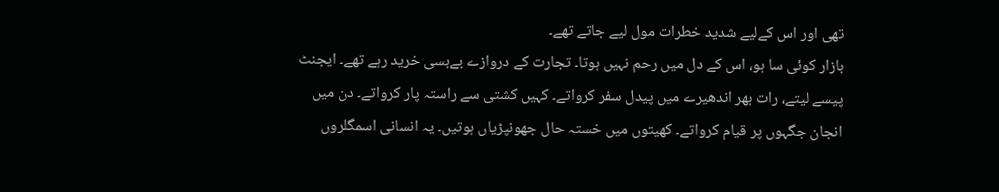تھی اور اس کےلیے شدید خطرات مول لیے جاتے تھے۔
بازار کوئی سا ہو، اس کے دل میں رحم نہیں ہوتا۔ تجارت کے دروازے بےبسی خرید رہے تھے۔ ایجنٹ پیسے لیتے، رات بھر اندھیرے میں پیدل سفر کرواتے۔ کہیں کشتی سے راستہ پار کرواتے۔ دن میں انجان جگہوں پر قیام کرواتے۔ کھیتوں میں خستہ حال جھونپڑیاں ہوتیں۔ یہ انسانی اسمگلروں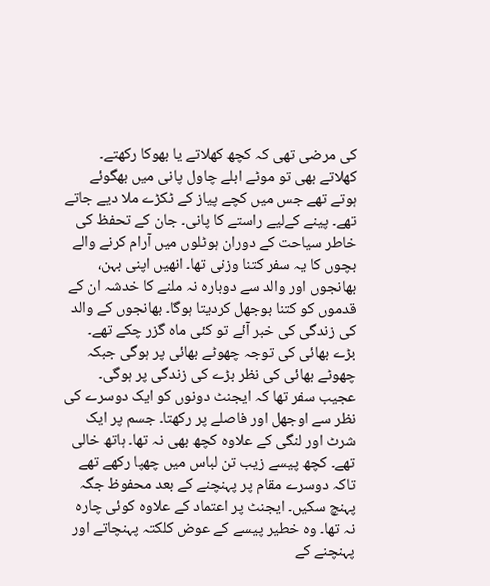کی مرضی تھی کہ کچھ کھلاتے یا بھوکا رکھتے۔ کھلاتے بھی تو موٹے ابلے چاول پانی میں بھگوئے ہوتے تھے جس میں کچے پیاز کے ٹکڑے ملا دیے جاتے تھے۔ پینے کےلیے راستے کا پانی۔ جان کے تحفظ کی خاطر سیاحت کے دوران ہوٹلوں میں آرام کرنے والے بچوں کا یہ سفر کتنا وزنی تھا۔ انھیں اپنی بہن، بھانجوں اور والد سے دوبارہ نہ ملنے کا خدشہ ان کے قدموں کو کتنا بوجھل کردیتا ہوگا۔ بھانجوں کے والد کی زندگی کی خبر آئے تو کئی ماہ گزر چکے تھے۔ بڑے بھائی کی توجہ چھوٹے بھائی پر ہوگی جبکہ چھوٹے بھائی کی نظر بڑے کی زندگی پر ہوگی۔ عجیب سفر تھا کہ ایجنٹ دونوں کو ایک دوسرے کی نظر سے اوجھل اور فاصلے پر رکھتا۔ جسم پر ایک شرٹ اور لنگی کے علاوہ کچھ بھی نہ تھا۔ ہاتھ خالی تھے۔ کچھ پیسے زیب تن لباس میں چھپا رکھے تھے تاکہ دوسرے مقام پر پہنچنے کے بعد محفوظ جگہ پہنچ سکیں۔ ایجنٹ پر اعتماد کے علاوہ کوئی چارہ نہ تھا۔ وہ خطیر پیسے کے عوض کلکتہ پہنچاتے اور پہنچنے کے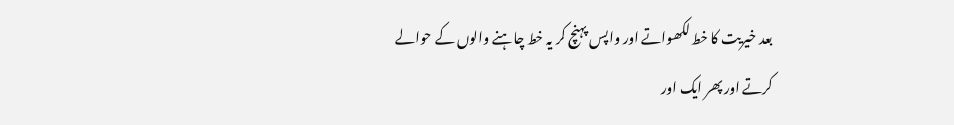بعد خیریت کا خط لکھواتے اور واپس پہنچ کر یہ خط چاہنے والوں کے حوالے کرتے اور پھر ایک اور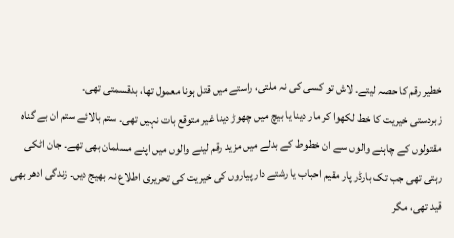خطیر رقم کا حصہ لیتے۔ لاش تو کسی کی نہ ملتی، راستے میں قتل ہونا معمول تھا، بدقسمتی تھی۔
زبردستی خیریت کا خط لکھوا کر مار دینا یا بیچ میں چھوڑ دینا غیر متوقع بات نہیں تھی۔ ستم بالائے ستم ان بے گناہ مقتولوں کے چاہنے والوں سے ان خطوط کے بدلے میں مزید رقم لینے والوں میں اپنے مسلمان بھی تھے۔ جان اٹکی رہتی تھی جب تک بارڈر پار مقیم احباب یا رشتے دار پیاروں کی خیریت کی تحریری اطلاع نہ بھیج دیں۔ زندگی ادھر بھی قید تھی، مگر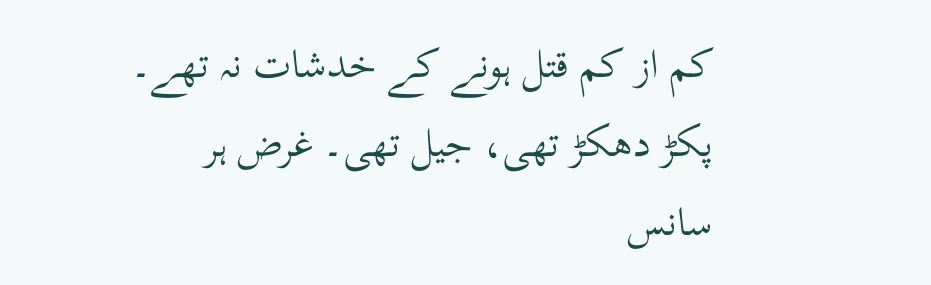کم از کم قتل ہونے کے خدشات نہ تھے۔ پکڑ دھکڑ تھی، جیل تھی۔ غرض ہر سانس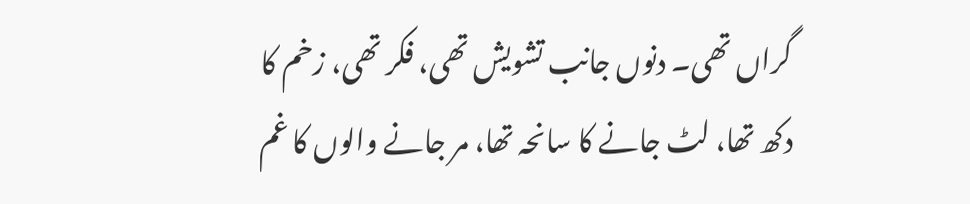گراں تھی۔ دنوں جانب تشویش تھی، فکر تھی، زخم کا دکھ تھا، لٹ جانے کا سانحہ تھا، مر جانے والوں کا غم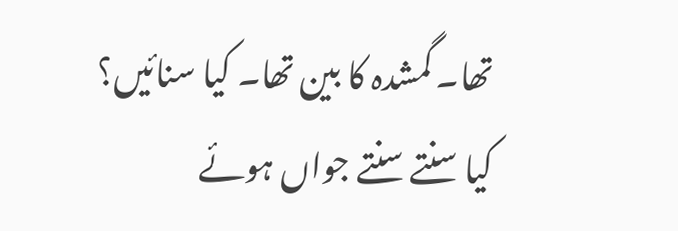تھا۔ گمشدہ کا بین تھا۔ کیا سنائیں؟ کیا سنتے سنتے جواں ہوئے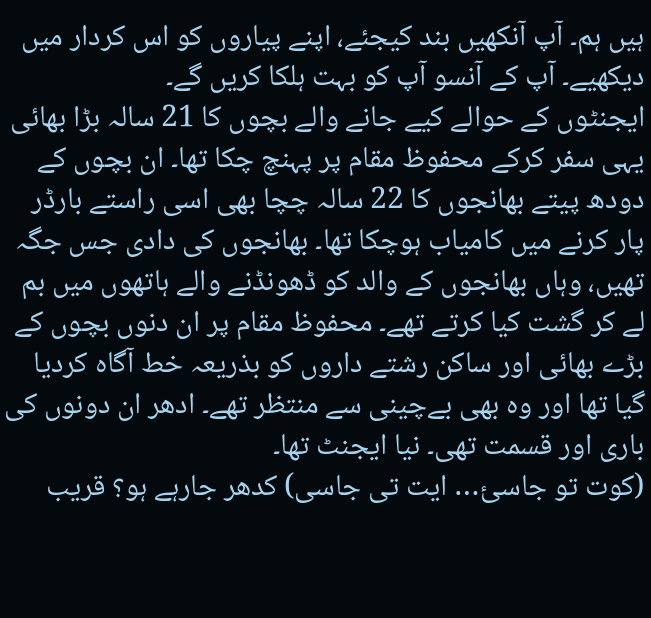ہیں ہم۔ آپ آنکھیں بند کیجئے، اپنے پیاروں کو اس کردار میں دیکھیے۔ آپ کے آنسو آپ کو بہت ہلکا کریں گے۔
ایجنٹوں کے حوالے کیے جانے والے بچوں کا 21 سالہ بڑا بھائی یہی سفر کرکے محفوظ مقام پر پہنچ چکا تھا۔ ان بچوں کے دودھ پیتے بھانجوں کا 22 سالہ چچا بھی اسی راستے بارڈر پار کرنے میں کامیاب ہوچکا تھا۔ بھانجوں کی دادی جس جگہ تھیں، وہاں بھانجوں کے والد کو ڈھونڈنے والے ہاتھوں میں بم لے کر گشت کیا کرتے تھے۔ محفوظ مقام پر ان دنوں بچوں کے بڑے بھائی اور ساکن رشتے داروں کو بذریعہ خط آگاہ کردیا گیا تھا اور وہ بھی بےچینی سے منتظر تھے۔ ادھر ان دونوں کی باری اور قسمت تھی۔ نیا ایجنٹ تھا۔
(کوت تو جاسئ… ایت تی جاسی) کدھر جارہے ہو؟ قریب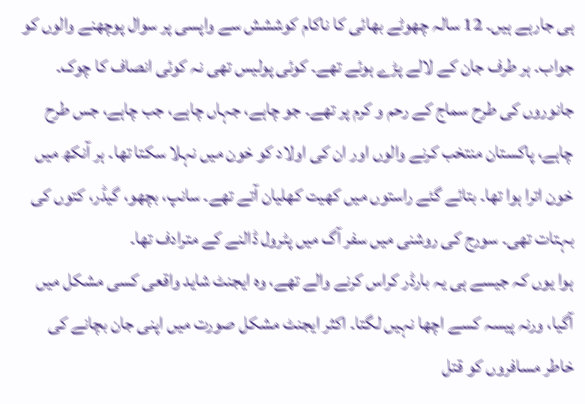ہی جارہے ہیں۔ 12 سالہ چھوٹے بھائی کا ناکام کوششش سے واپسی پر سوال پوچھنے والوں کو جواب۔ ہر طرف جان کے لالے پڑے ہوئے تھے۔ کوئی پولیس تھی نہ کوئی انصاف کا چوک۔ جانوروں کی طرح سماج کے رحم و کرم پر تھے۔ جو چاہے، جہاں چاہے، جب چاہے، جس طرح چاہے، پاکستان منتخب کرنے والوں اور ان کی اولاد کو خون میں نہلا سکتا تھا۔ ہر آنکھ میں خون اترا ہوا تھا۔ بتائے گئے راستوں میں کھیت کھلیان آتے تھے۔ سانپ، بچھو، گیڈر، کتوں کی بہتات تھی۔ سورج کی روشنی میں سفر آگ میں پٹرول ڈالنے کے مترادف تھا۔
ہوا یوں کہ جیسے ہی یہ بارڈر کراس کرنے والے تھے، وہ ایجنٹ شاید واقعی کسی مشکل میں آگیا، ورنہ پیسہ کسے اچھا نہیں لگتا۔ اکثر ایجنٹ مشکل صورت میں اپنی جان بچانے کی خاطر مسافروں کو قتل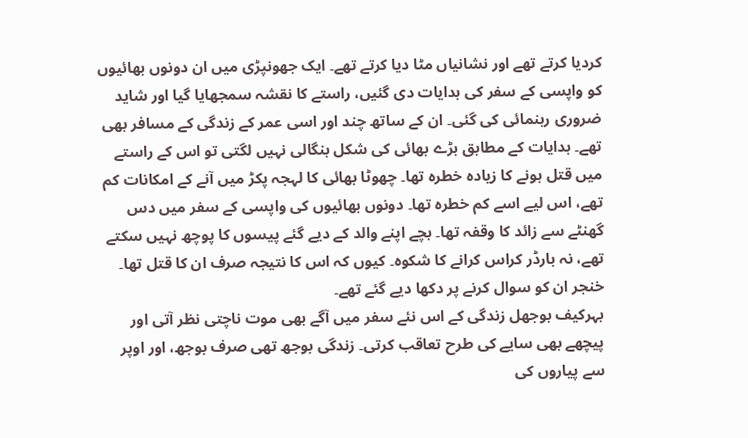کردیا کرتے تھے اور نشانیاں مٹا دیا کرتے تھے۔ ایک جھونپڑی میں ان دونوں بھائیوں کو واپسی کے سفر کی ہدایات دی گئیں، راستے کا نقشہ سمجھایا گیا اور شاید ضروری رہنمائی کی گئی۔ ان کے ساتھ چند اور اسی عمر کے زندگی کے مسافر بھی تھے۔ ہدایات کے مطابق بڑے بھائی کی شکل بنگالی نہیں لگتی تو اس کے راستے میں قتل ہونے کا زیادہ خطرہ تھا۔ چھوٹا بھائی کا لہجہ پکڑ میں آنے کے امکانات کم تھے، اس لیے اسے کم خطرہ تھا۔ دونوں بھائیوں کی واپسی کے سفر میں دس گھنٹے سے زائد کا وقفہ تھا۔ بچے اپنے والد کے دیے گئے پیسوں کا پوچھ نہیں سکتے تھے، نہ بارڈر کراس کرانے کا شکوہ۔ کیوں کہ اس کا نتیجہ صرف ان کا قتل تھا۔ خنجر ان کو سوال کرنے پر دکھا دیے گئے تھے۔
بہرکیف بوجھل زندگی کے اس نئے سفر میں آگے بھی موت ناچتی نظر آتی اور پیچھے بھی سایے کی طرح تعاقب کرتی۔ زندگی بوجھ تھی صرف بوجھ، اور اوپر سے پیاروں کی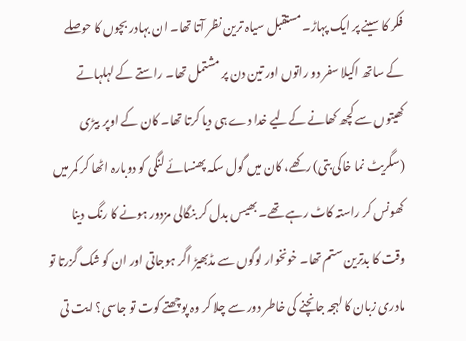فکر کا سینے پر ایک پہاڑ۔ مستقبل سیاہ ترین نظر آتا تھا۔ ان بہادر بچوں کا حوصلے کے ساتھ اکیلا سفر دو راتوں اور تین دن پر مشتمل تھا۔ راستے کے لہلہاتے کھیتوں سے کچھ کھانے کےلیے خدا دے ہی دیا کرتا تھا۔ کان کے اوپر بیڑی (سگریٹ نما خاکی بتی) رکھے، کان میں گول سکہ پھنسائے لنگی کو دوبارہ اٹھا کر کمر میں کھونس کر راستہ کاٹ رہے تھے۔ بھیس بدل کر بنگالی مزدور ہونے کا رنگ دینا وقت کا بدترین ستم تھا۔ خونخوار لوگوں سے مڈبھیڑ اگر ہوجاتی اور ان کو شک گزرتا تو مادری زبان کا لہجہ جانچنے کی خاطر دور سے چلا کر وہ پوچھتے کوت تو جاسی؟ ایت تی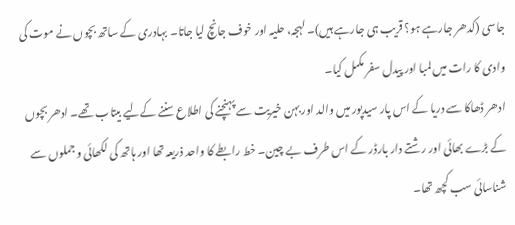جاسی (کدھر جارہے ہو؟ قریب ہی جارہے ہیں)۔ لہجہ، حلیہ اور خوف جانچ لیا جاتا۔ بہادری کے ساتھ بچوں نے موت کی وادی کا رات میں لمبا اور پیدل سفر مکمل کیا۔
ادھر ڈھاکا سے دریا کے اس پار سیدپور میں والد اور بہن خیریت سے پہنچنے کی اطلاع سننے کےلیے بیتاب تھے۔ ادھر بچوں کے بڑے بھائی اور رشتے دار بارڈر کے اس طرف بے چین۔ خط رابطے کا واحد ذریعہ تھا اور ہاتھ کی لکھائی و جملوں سے شناسائی سب کچھ تھا۔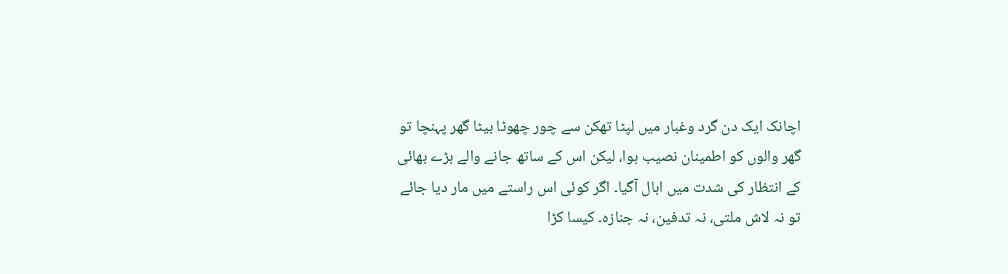اچانک ایک دن گرد وغبار میں لپٹا تھکن سے چور چھوٹا بیٹا گھر پہنچا تو گھر والوں کو اطمینان نصیب ہوا، لیکن اس کے ساتھ جانے والے بڑے بھائی کے انتظار کی شدت میں ابال آگیا۔ اگر کوئی اس راستے میں مار دیا جائے تو نہ لاش ملتی، نہ تدفین، نہ جنازہ۔ کیسا کڑا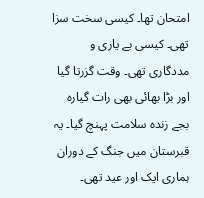امتحان تھا۔ کیسی سخت سزا تھی۔ کیسی بے یاری و مددگاری تھی۔ وقت گزرتا گیا اور بڑا بھائی بھی رات گیارہ بجے زندہ سلامت پہنچ گیا۔ یہ قبرستان میں جنگ کے دوران ہماری ایک اور عید تھی۔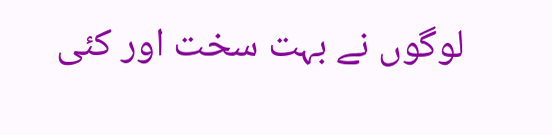لوگوں نے بہت سخت اور کئی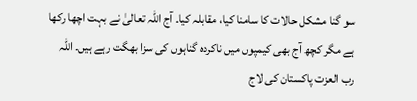سو گنا مشکل حالات کا سامنا کیا، مقابلہ کیا۔ آج اللہ تعالیٰ نے بہت اچھا رکھا ہے مگر کچھ آج بھی کیمپوں میں ناکردہ گناہوں کی سزا بھگت رہے ہیں۔ اللہ رب العزت پاکستان کی لاج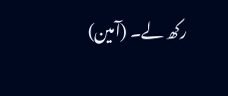رکھ لے۔ (آمین)